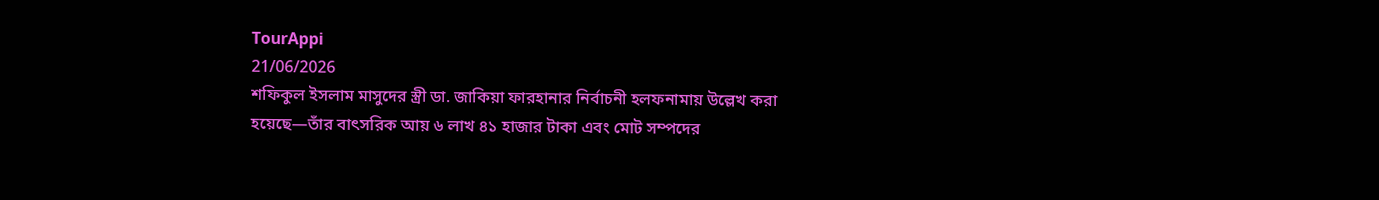TourAppi
21/06/2026
শফিকুল ইসলাম মাসুদের স্ত্রী ডা. জাকিয়া ফারহানার নির্বাচনী হলফনামায় উল্লেখ করা হয়েছে—তাঁর বাৎসরিক আয় ৬ লাখ ৪১ হাজার টাকা এবং মোট সম্পদের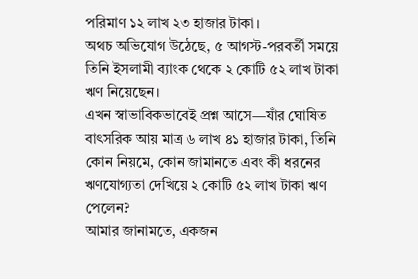পরিমাণ ১২ লাখ ২৩ হাজার টাকা।
অথচ অভিযোগ উঠেছে, ৫ আগস্ট-পরবর্তী সময়ে তিনি ইসলামী ব্যাংক থেকে ২ কোটি ৫২ লাখ টাকা ঋণ নিয়েছেন।
এখন স্বাভাবিকভাবেই প্রশ্ন আসে—যাঁর ঘোষিত বাৎসরিক আয় মাত্র ৬ লাখ ৪১ হাজার টাকা, তিনি কোন নিয়মে, কোন জামানতে এবং কী ধরনের ঋণযোগ্যতা দেখিয়ে ২ কোটি ৫২ লাখ টাকা ঋণ পেলেন?
আমার জানামতে, একজন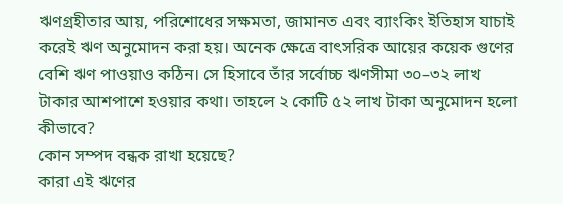ঋণগ্রহীতার আয়, পরিশোধের সক্ষমতা, জামানত এবং ব্যাংকিং ইতিহাস যাচাই করেই ঋণ অনুমোদন করা হয়। অনেক ক্ষেত্রে বাৎসরিক আয়ের কয়েক গুণের বেশি ঋণ পাওয়াও কঠিন। সে হিসাবে তাঁর সর্বোচ্চ ঋণসীমা ৩০–৩২ লাখ টাকার আশপাশে হওয়ার কথা। তাহলে ২ কোটি ৫২ লাখ টাকা অনুমোদন হলো কীভাবে?
কোন সম্পদ বন্ধক রাখা হয়েছে?
কারা এই ঋণের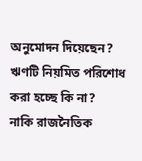অনুমোদন দিয়েছেন?
ঋণটি নিয়মিত পরিশোধ করা হচ্ছে কি না?
নাকি রাজনৈতিক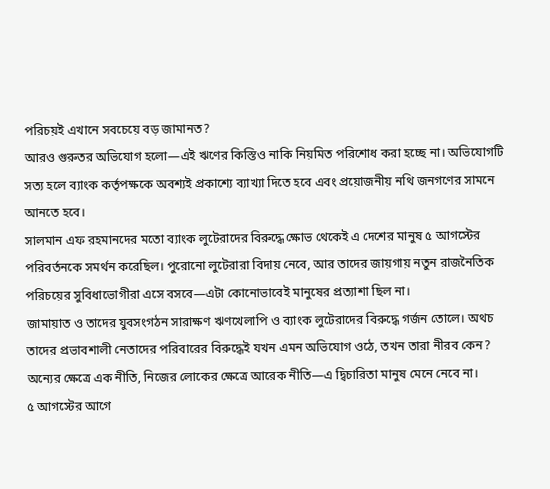পরিচয়ই এখানে সবচেয়ে বড় জামানত?
আরও গুরুতর অভিযোগ হলো—এই ঋণের কিস্তিও নাকি নিয়মিত পরিশোধ করা হচ্ছে না। অভিযোগটি সত্য হলে ব্যাংক কর্তৃপক্ষকে অবশ্যই প্রকাশ্যে ব্যাখ্যা দিতে হবে এবং প্রয়োজনীয় নথি জনগণের সামনে আনতে হবে।
সালমান এফ রহমানদের মতো ব্যাংক লুটেরাদের বিরুদ্ধে ক্ষোভ থেকেই এ দেশের মানুষ ৫ আগস্টের পরিবর্তনকে সমর্থন করেছিল। পুরোনো লুটেরারা বিদায় নেবে, আর তাদের জায়গায় নতুন রাজনৈতিক পরিচয়ের সুবিধাভোগীরা এসে বসবে—এটা কোনোভাবেই মানুষের প্রত্যাশা ছিল না।
জামায়াত ও তাদের যুবসংগঠন সারাক্ষণ ঋণখেলাপি ও ব্যাংক লুটেরাদের বিরুদ্ধে গর্জন তোলে। অথচ তাদের প্রভাবশালী নেতাদের পরিবারের বিরুদ্ধেই যখন এমন অভিযোগ ওঠে, তখন তারা নীরব কেন? অন্যের ক্ষেত্রে এক নীতি, নিজের লোকের ক্ষেত্রে আরেক নীতি—এ দ্বিচারিতা মানুষ মেনে নেবে না।
৫ আগস্টের আগে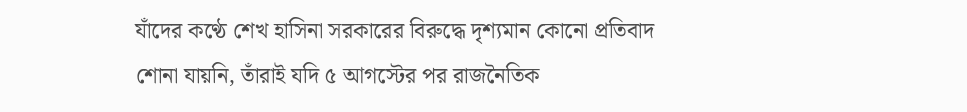যাঁদের কণ্ঠে শেখ হাসিনা সরকারের বিরুদ্ধে দৃশ্যমান কোনো প্রতিবাদ শোনা যায়নি, তাঁরাই যদি ৫ আগস্টের পর রাজনৈতিক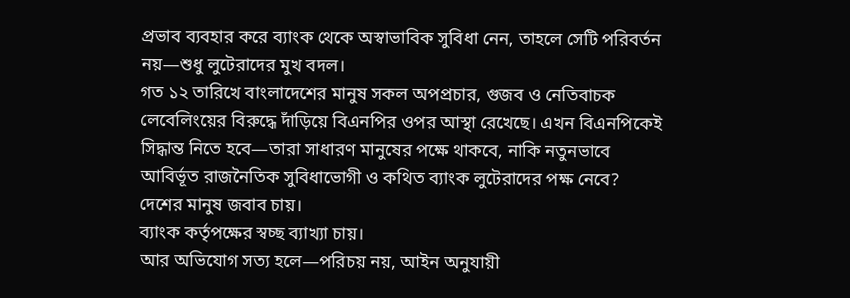প্রভাব ব্যবহার করে ব্যাংক থেকে অস্বাভাবিক সুবিধা নেন, তাহলে সেটি পরিবর্তন নয়—শুধু লুটেরাদের মুখ বদল।
গত ১২ তারিখে বাংলাদেশের মানুষ সকল অপপ্রচার, গুজব ও নেতিবাচক লেবেলিংয়ের বিরুদ্ধে দাঁড়িয়ে বিএনপির ওপর আস্থা রেখেছে। এখন বিএনপিকেই সিদ্ধান্ত নিতে হবে—তারা সাধারণ মানুষের পক্ষে থাকবে, নাকি নতুনভাবে আবির্ভূত রাজনৈতিক সুবিধাভোগী ও কথিত ব্যাংক লুটেরাদের পক্ষ নেবে?
দেশের মানুষ জবাব চায়।
ব্যাংক কর্তৃপক্ষের স্বচ্ছ ব্যাখ্যা চায়।
আর অভিযোগ সত্য হলে—পরিচয় নয়, আইন অনুযায়ী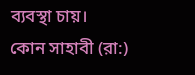ব্যবস্থা চায়।
কোন সাহাবী (রা:)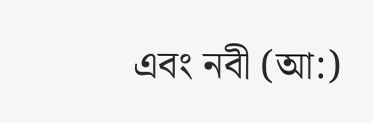এবং নবী (আ:)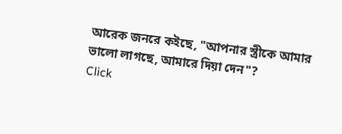আরেক জনরে কইছে, "আপনার স্ত্রীকে আমার ভালো লাগছে, আমারে দিয়া দেন"?
Click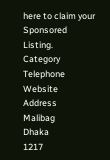here to claim your Sponsored Listing.
Category
Telephone
Website
Address
Malibag
Dhaka
1217